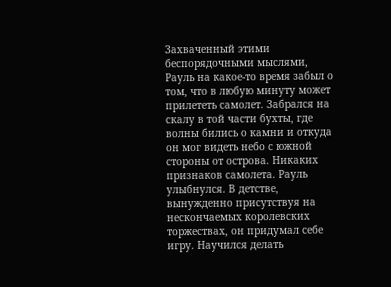Захваченный этими беспорядочными мыслями, Рауль на какое‑то время забыл о том, что в любую минуту может прилететь самолет. Забрался на скалу в той части бухты, где волны бились о камни и откуда он мог видеть небо с южной стороны от острова. Никаких признаков самолета. Рауль улыбнулся. В детстве, вынужденно присутствуя на нескончаемых королевских торжествах, он придумал себе игру. Научился делать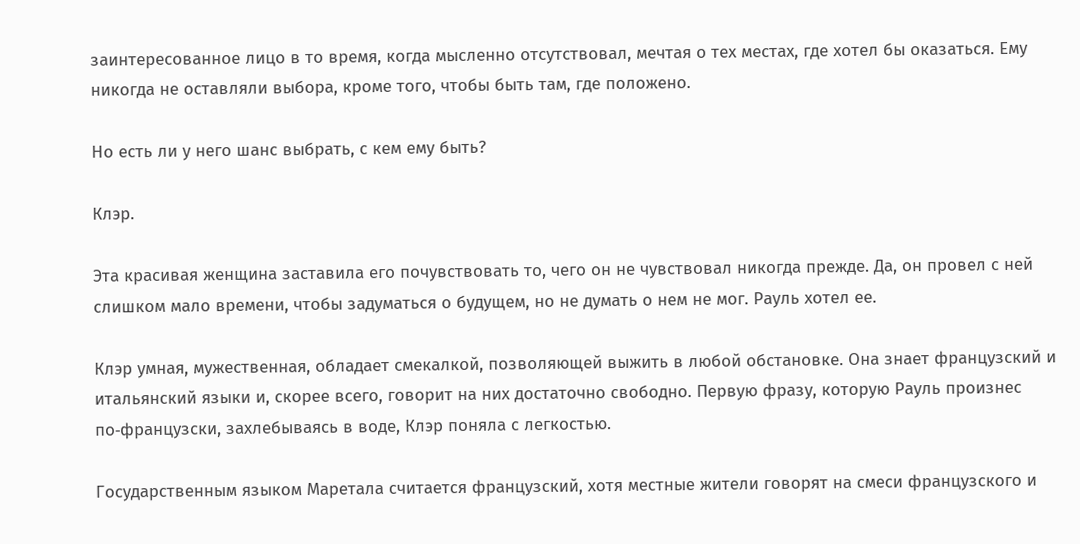заинтересованное лицо в то время, когда мысленно отсутствовал, мечтая о тех местах, где хотел бы оказаться. Ему никогда не оставляли выбора, кроме того, чтобы быть там, где положено.

Но есть ли у него шанс выбрать, с кем ему быть?

Клэр.

Эта красивая женщина заставила его почувствовать то, чего он не чувствовал никогда прежде. Да, он провел с ней слишком мало времени, чтобы задуматься о будущем, но не думать о нем не мог. Рауль хотел ее.

Клэр умная, мужественная, обладает смекалкой, позволяющей выжить в любой обстановке. Она знает французский и итальянский языки и, скорее всего, говорит на них достаточно свободно. Первую фразу, которую Рауль произнес по‑французски, захлебываясь в воде, Клэр поняла с легкостью.

Государственным языком Маретала считается французский, хотя местные жители говорят на смеси французского и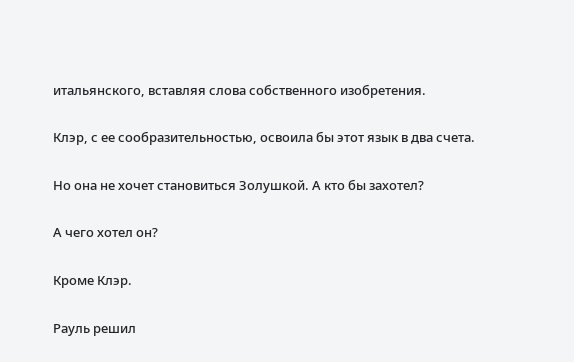итальянского, вставляя слова собственного изобретения.

Клэр, с ее сообразительностью, освоила бы этот язык в два счета.

Но она не хочет становиться Золушкой. А кто бы захотел?

А чего хотел он?

Кроме Клэр.

Рауль решил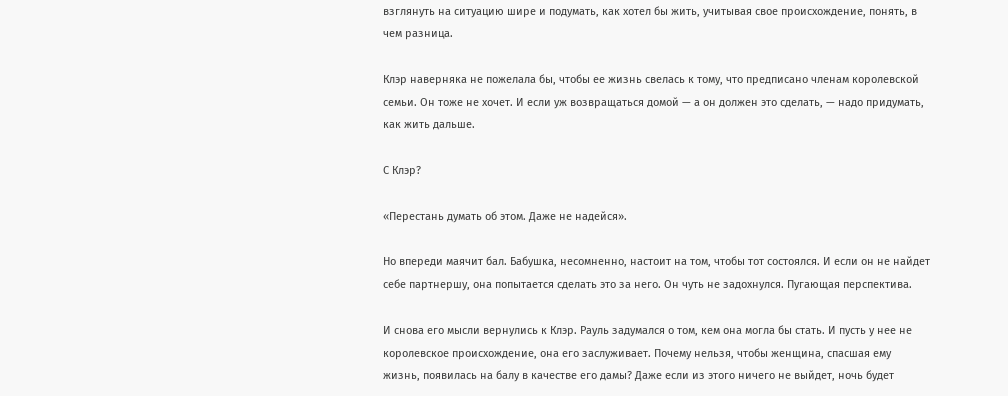взглянуть на ситуацию шире и подумать, как хотел бы жить, учитывая свое происхождение, понять, в чем разница.

Клэр наверняка не пожелала бы, чтобы ее жизнь свелась к тому, что предписано членам королевской семьи. Он тоже не хочет. И если уж возвращаться домой — а он должен это сделать, — надо придумать, как жить дальше.

С Клэр?

«Перестань думать об этом. Даже не надейся».

Но впереди маячит бал. Бабушка, несомненно, настоит на том, чтобы тот состоялся. И если он не найдет себе партнершу, она попытается сделать это за него. Он чуть не задохнулся. Пугающая перспектива.

И снова его мысли вернулись к Клэр. Рауль задумался о том, кем она могла бы стать. И пусть у нее не королевское происхождение, она его заслуживает. Почему нельзя, чтобы женщина, спасшая ему жизнь, появилась на балу в качестве его дамы? Даже если из этого ничего не выйдет, ночь будет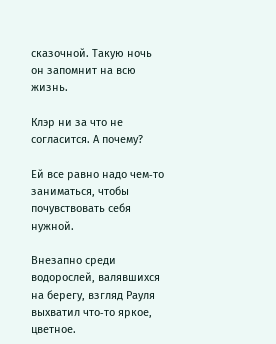сказочной. Такую ночь он запомнит на всю жизнь.

Клэр ни за что не согласится. А почему?

Ей все равно надо чем‑то заниматься, чтобы почувствовать себя нужной.

Внезапно среди водорослей, валявшихся на берегу, взгляд Рауля выхватил что‑то яркое, цветное.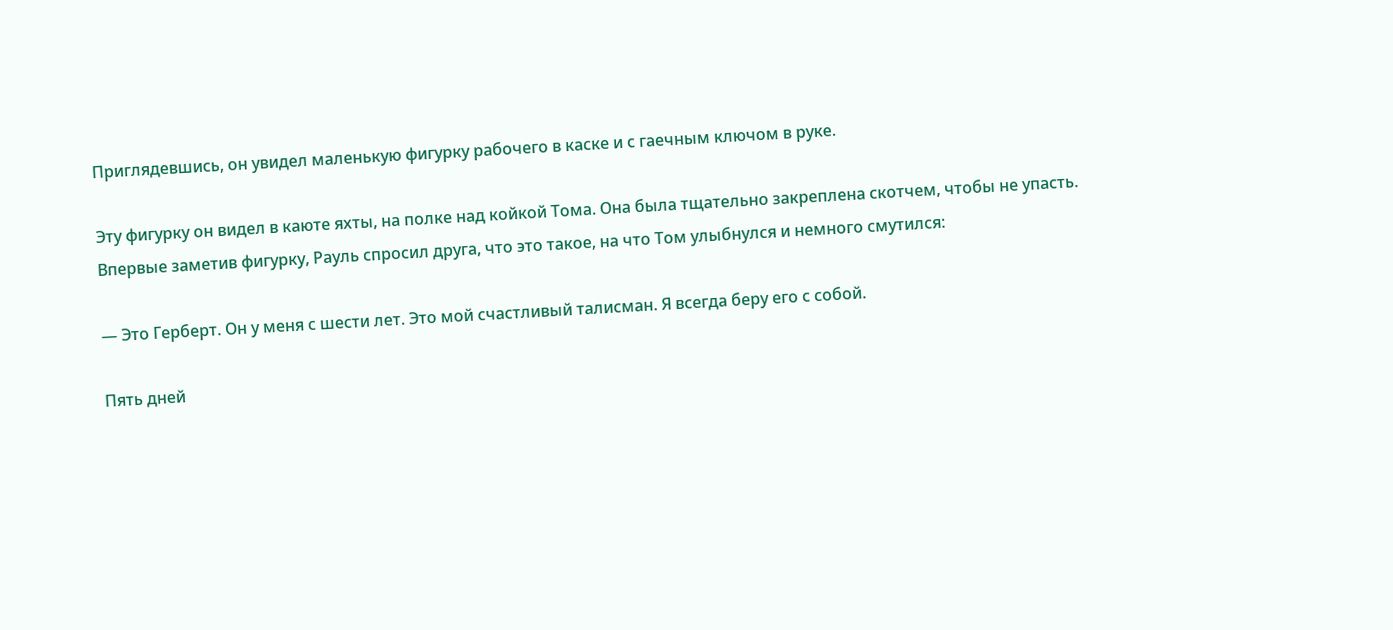Приглядевшись, он увидел маленькую фигурку рабочего в каске и с гаечным ключом в руке.

Эту фигурку он видел в каюте яхты, на полке над койкой Тома. Она была тщательно закреплена скотчем, чтобы не упасть. Впервые заметив фигурку, Рауль спросил друга, что это такое, на что Том улыбнулся и немного смутился:

— Это Герберт. Он у меня с шести лет. Это мой счастливый талисман. Я всегда беру его с собой.

Пять дней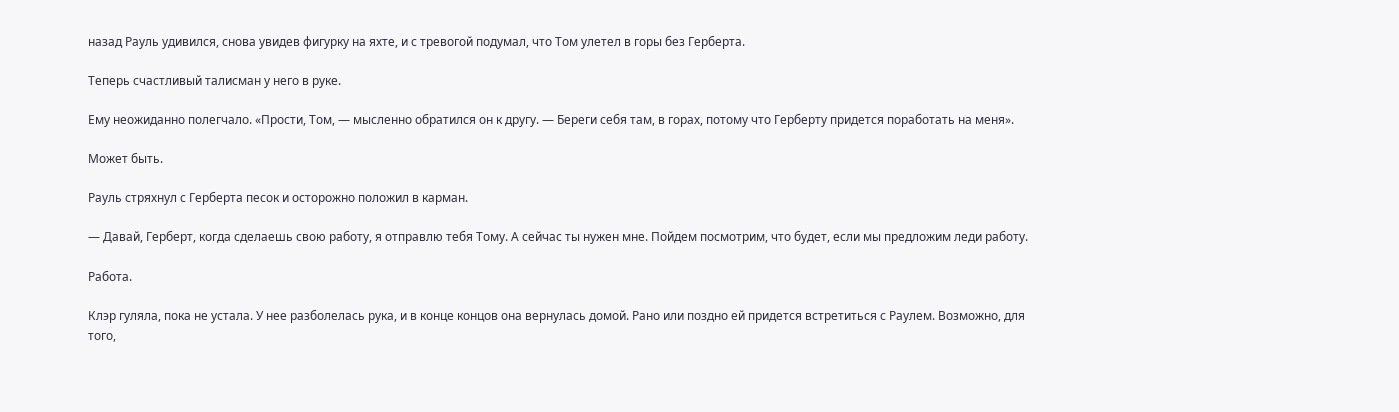назад Рауль удивился, снова увидев фигурку на яхте, и с тревогой подумал, что Том улетел в горы без Герберта.

Теперь счастливый талисман у него в руке.

Ему неожиданно полегчало. «Прости, Том, — мысленно обратился он к другу. — Береги себя там, в горах, потому что Герберту придется поработать на меня».

Может быть.

Рауль стряхнул с Герберта песок и осторожно положил в карман.

— Давай, Герберт, когда сделаешь свою работу, я отправлю тебя Тому. А сейчас ты нужен мне. Пойдем посмотрим, что будет, если мы предложим леди работу.

Работа.

Клэр гуляла, пока не устала. У нее разболелась рука, и в конце концов она вернулась домой. Рано или поздно ей придется встретиться с Раулем. Возможно, для того,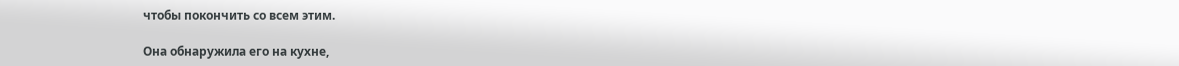чтобы покончить со всем этим.

Она обнаружила его на кухне,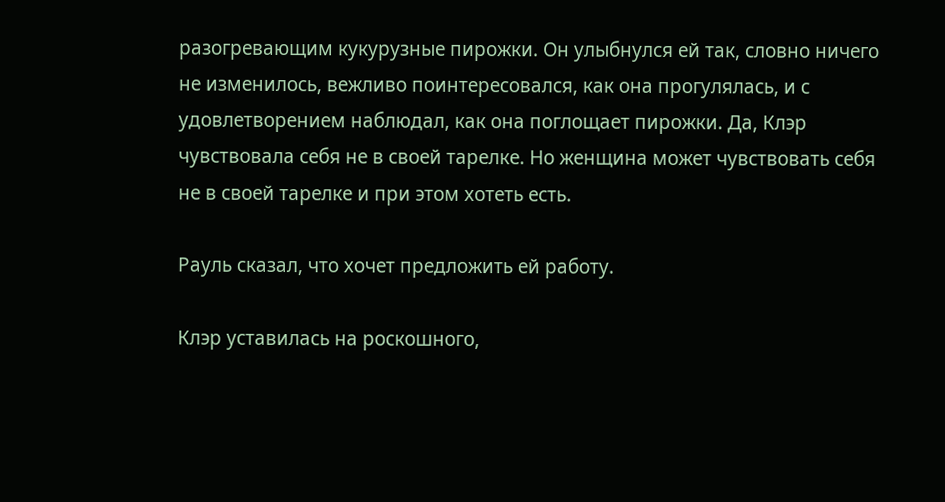разогревающим кукурузные пирожки. Он улыбнулся ей так, словно ничего не изменилось, вежливо поинтересовался, как она прогулялась, и с удовлетворением наблюдал, как она поглощает пирожки. Да, Клэр чувствовала себя не в своей тарелке. Но женщина может чувствовать себя не в своей тарелке и при этом хотеть есть.

Рауль сказал, что хочет предложить ей работу.

Клэр уставилась на роскошного,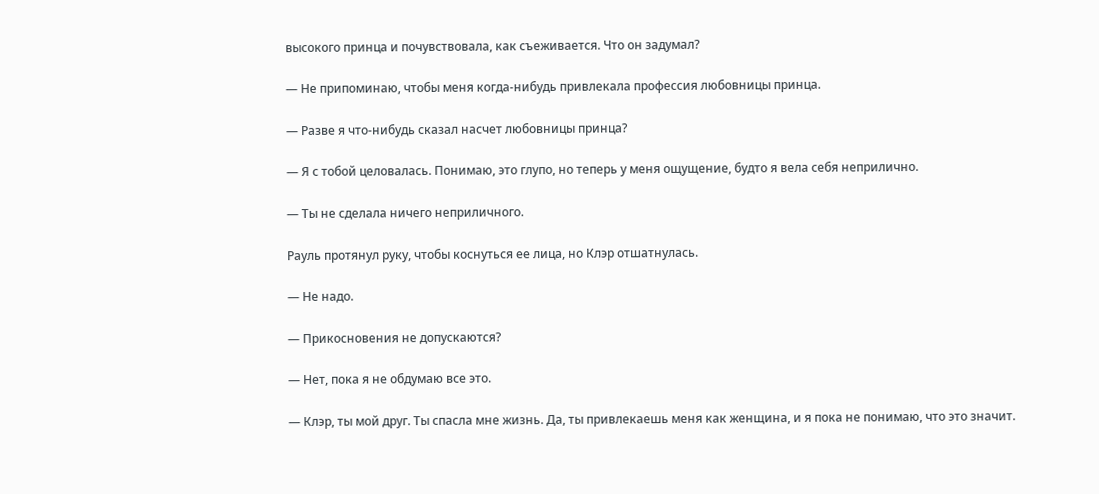высокого принца и почувствовала, как съеживается. Что он задумал?

— Не припоминаю, чтобы меня когда‑нибудь привлекала профессия любовницы принца.

— Разве я что‑нибудь сказал насчет любовницы принца?

— Я с тобой целовалась. Понимаю, это глупо, но теперь у меня ощущение, будто я вела себя неприлично.

— Ты не сделала ничего неприличного.

Рауль протянул руку, чтобы коснуться ее лица, но Клэр отшатнулась.

— Не надо.

— Прикосновения не допускаются?

— Нет, пока я не обдумаю все это.

— Клэр, ты мой друг. Ты спасла мне жизнь. Да, ты привлекаешь меня как женщина, и я пока не понимаю, что это значит.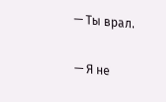— Ты врал.

— Я не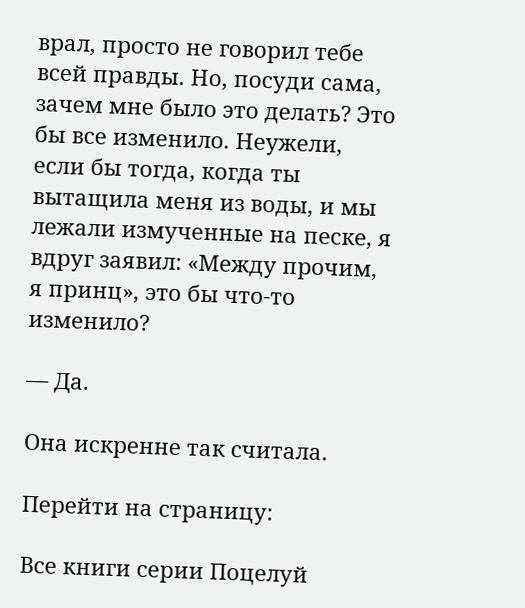врал, просто не говорил тебе всей правды. Но, посуди сама, зачем мне было это делать? Это бы все изменило. Неужели, если бы тогда, когда ты вытащила меня из воды, и мы лежали измученные на песке, я вдруг заявил: «Между прочим, я принц», это бы что‑то изменило?

— Да.

Она искренне так считала.

Перейти на страницу:

Все книги серии Поцелуй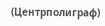(Центрполиграф)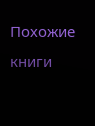Похожие книги